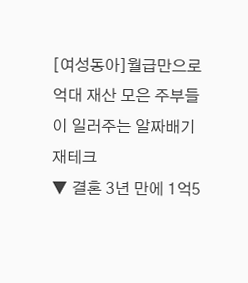[여성동아]월급만으로 억대 재산 모은 주부들이 일러주는 알짜배기 재테크
▼ 결혼 3년 만에 1억5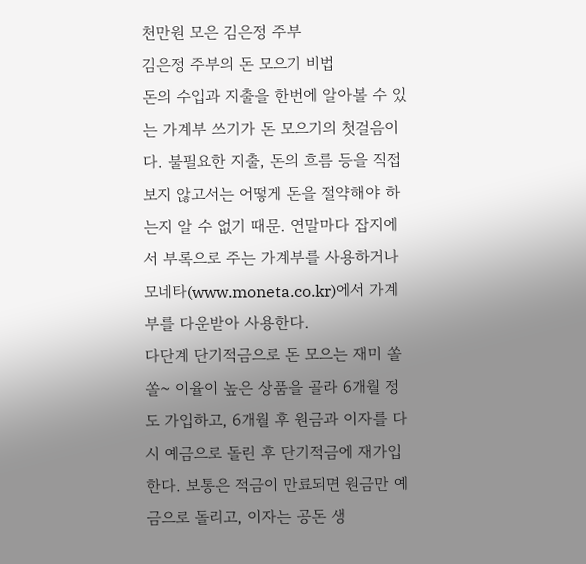천만원 모은 김은정 주부
김은정 주부의 돈 모으기 비법
돈의 수입과 지출을 한번에 알아볼 수 있는 가계부 쓰기가 돈 모으기의 첫걸음이다. 불필요한 지출, 돈의 흐름 등을 직접 보지 않고서는 어떻게 돈을 절약해야 하는지 알 수 없기 때문. 연말마다 잡지에서 부록으로 주는 가계부를 사용하거나 모네타(www.moneta.co.kr)에서 가계부를 다운받아 사용한다.
다단계 단기적금으로 돈 모으는 재미 쏠쏠~ 이율이 높은 상품을 골라 6개월 정도 가입하고, 6개월 후 원금과 이자를 다시 예금으로 돌린 후 단기적금에 재가입한다. 보통은 적금이 만료되면 원금만 예금으로 돌리고, 이자는 공돈 생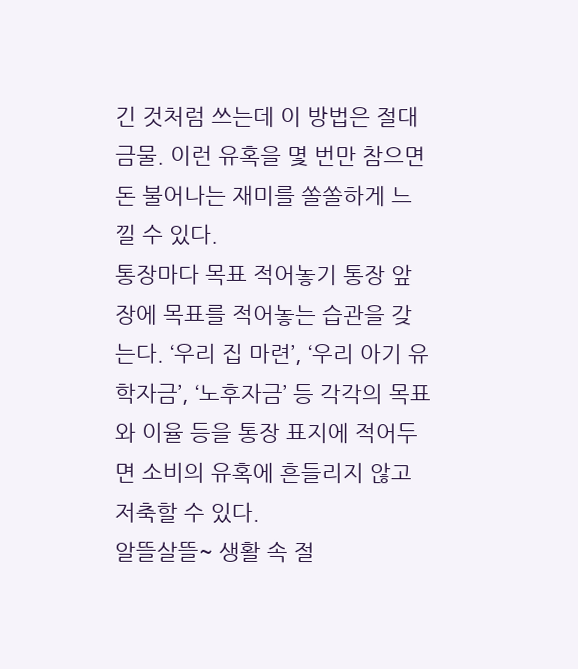긴 것처럼 쓰는데 이 방법은 절대 금물. 이런 유혹을 몇 번만 참으면 돈 불어나는 재미를 쏠쏠하게 느낄 수 있다.
통장마다 목표 적어놓기 통장 앞장에 목표를 적어놓는 습관을 갖는다. ‘우리 집 마련’, ‘우리 아기 유학자금’, ‘노후자금’ 등 각각의 목표와 이율 등을 통장 표지에 적어두면 소비의 유혹에 흔들리지 않고 저축할 수 있다.
알뜰살뜰~ 생활 속 절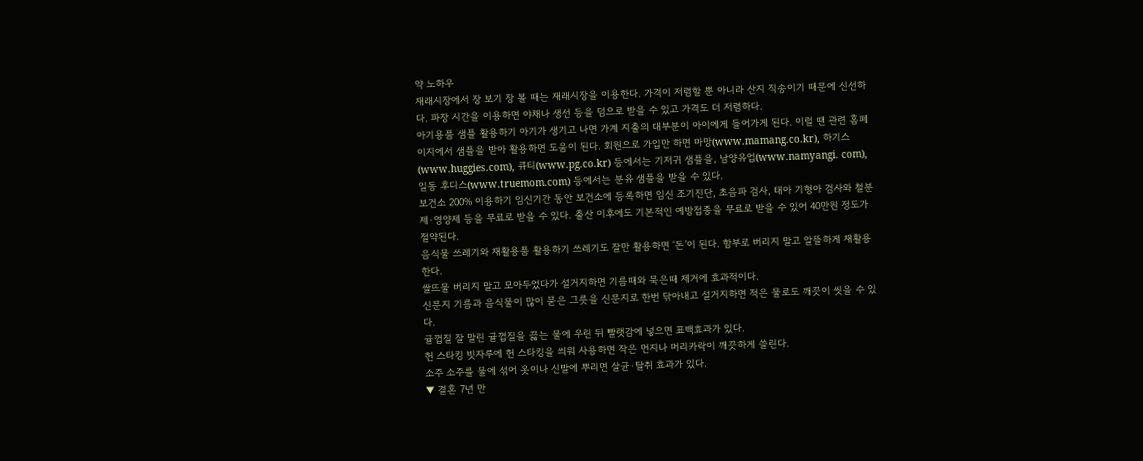약 노하우
재래시장에서 장 보기 장 볼 때는 재래시장을 이용한다. 가격이 저렴할 뿐 아니라 산지 직송이기 때문에 신선하다. 파장 시간을 이용하면 야채나 생선 등을 덤으로 받을 수 있고 가격도 더 저렴하다.
아기용품 샘플 활용하기 아기가 생기고 나면 가계 지출의 대부분이 아이에게 들어가게 된다. 이럴 땐 관련 홈페이지에서 샘플을 받아 활용하면 도움이 된다. 회원으로 가입만 하면 마망(www.mamang.co.kr), 하기스(www.huggies.com), 큐티(www.pg.co.kr) 등에서는 기저귀 샘플을, 남양유업(www.namyangi. com), 일동 후디스(www.truemom.com) 등에서는 분유 샘플을 받을 수 있다.
보건소 200% 이용하기 임신기간 동안 보건소에 등록하면 임신 조기진단, 초음파 검사, 태아 기형아 검사와 철분제·영양제 등을 무료로 받을 수 있다. 출산 이후에도 기본적인 예방접종을 무료로 받을 수 있어 40만원 정도가 절약된다.
음식물 쓰레기와 재활용품 활용하기 쓰레기도 잘만 활용하면 ‘돈’이 된다. 함부로 버리지 말고 알뜰하게 재활용한다.
쌀뜨물 버리지 말고 모아두었다가 설거지하면 기름때와 묵은때 제거에 효과적이다.
신문지 기름과 음식물이 많이 묻은 그릇을 신문지로 한번 닦아내고 설거지하면 적은 물로도 깨끗이 씻을 수 있다.
귤껍질 잘 말린 귤껍질을 끓는 물에 우린 뒤 빨랫감에 넣으면 표백효과가 있다.
헌 스타킹 빗자루에 헌 스타킹을 씌워 사용하면 작은 먼지나 머리카락이 깨끗하게 쓸린다.
소주 소주를 물에 섞어 옷이나 신발에 뿌리면 살균·탈취 효과가 있다.
▼ 결혼 7년 만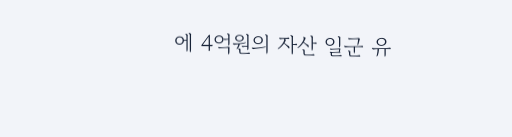에 4억원의 자산 일군 유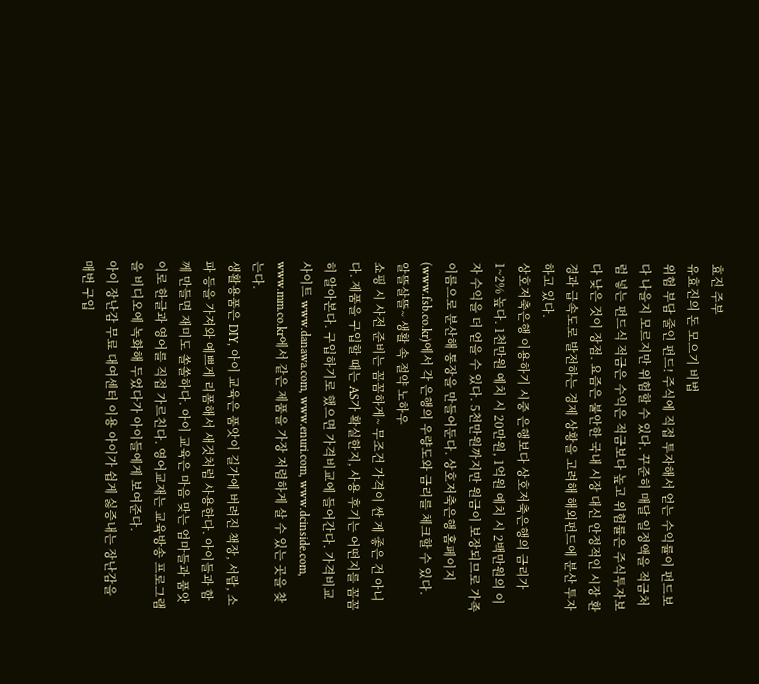효진 주부
유효진의 돈 모으기 비법
위험 부담 줄인 펀드! 주식에 직접 투자해서 얻는 수익률이 펀드보다 나을지 모르지만 위험할 수 있다. 꾸준히 매달 일정액을 적금처럼 넣는 펀드식 적금은 수익은 적금보다 높고 위험률은 주식투자보다 낮은 것이 장점. 요즘은 불안한 국내 시장 대신 안정적인 시장 환경과 급속도로 발전하는 경제 상황을 고려해 해외펀드에 분산 투자하고 있다.
상호저축은행 이용하기 시중 은행보다 상호저축은행의 금리가 1~2% 높다. 1천만원 예치 시 20만원, 1억원 예치 시 2백만원의 이자 수익을 더 얻을 수 있다. 5천만원까지만 원금이 보장되므로 가족 이름으로 분산해 통장을 만들어둔다. 상호저축은행 홈페이지(www.fsb.co.kr)에서 각 은행의 우량도와 금리를 체크할 수 있다.
알뜰살뜰~ 생활 속 절약 노하우
쇼핑 시 사전 준비는 꼼꼼하게~ 무조건 가격이 싼 게 좋은 건 아니다. 제품을 구입할 때는 AS가 확실한지, 사용 후기는 어떤지를 꼼꼼히 알아본다. 구입하기로 했으면 가격비교에 들어간다. 가격비교 사이트 www.danawa.com, www.enuri.com, www.dcinside.com, www.mm.co.kr에서 같은 제품을 가장 저렴하게 살 수 있는 곳을 찾는다.
생활용품은 DIY, 아이 교육은 품앗이 길가에 버려진 책장, 서랍, 소파 등을 가져와 예쁘게 리폼해서 새것처럼 사용한다. 아이들과 함께 만들면 재미도 쏠쏠하다. 아이 교육은 마음 맞는 엄마들과 품앗이로 한글과 영어를 직접 가르친다. 영어교재는 교육방송 프로그램을 비디오에 녹화해 두었다가 아이들에게 보여준다.
아이 장난감 무료 대여센터 이용 아이가 쉽게 싫증내는 장난감을 매번 구입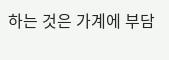하는 것은 가계에 부담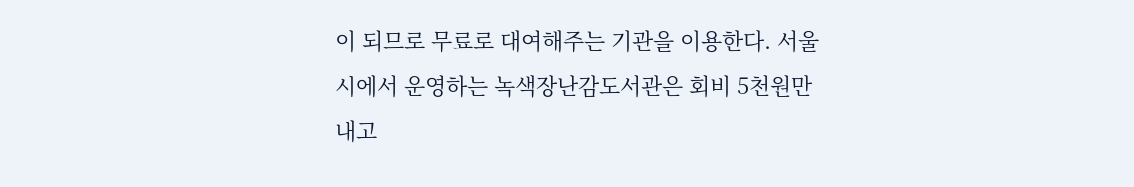이 되므로 무료로 대여해주는 기관을 이용한다. 서울시에서 운영하는 녹색장난감도서관은 회비 5천원만 내고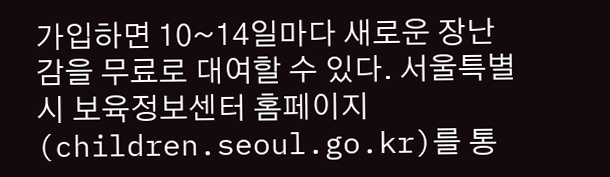가입하면 10~14일마다 새로운 장난감을 무료로 대여할 수 있다. 서울특별시 보육정보센터 홈페이지(children.seoul.go.kr)를 통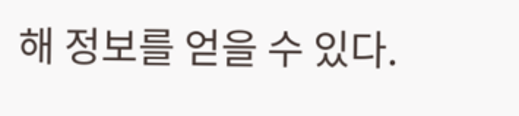해 정보를 얻을 수 있다.